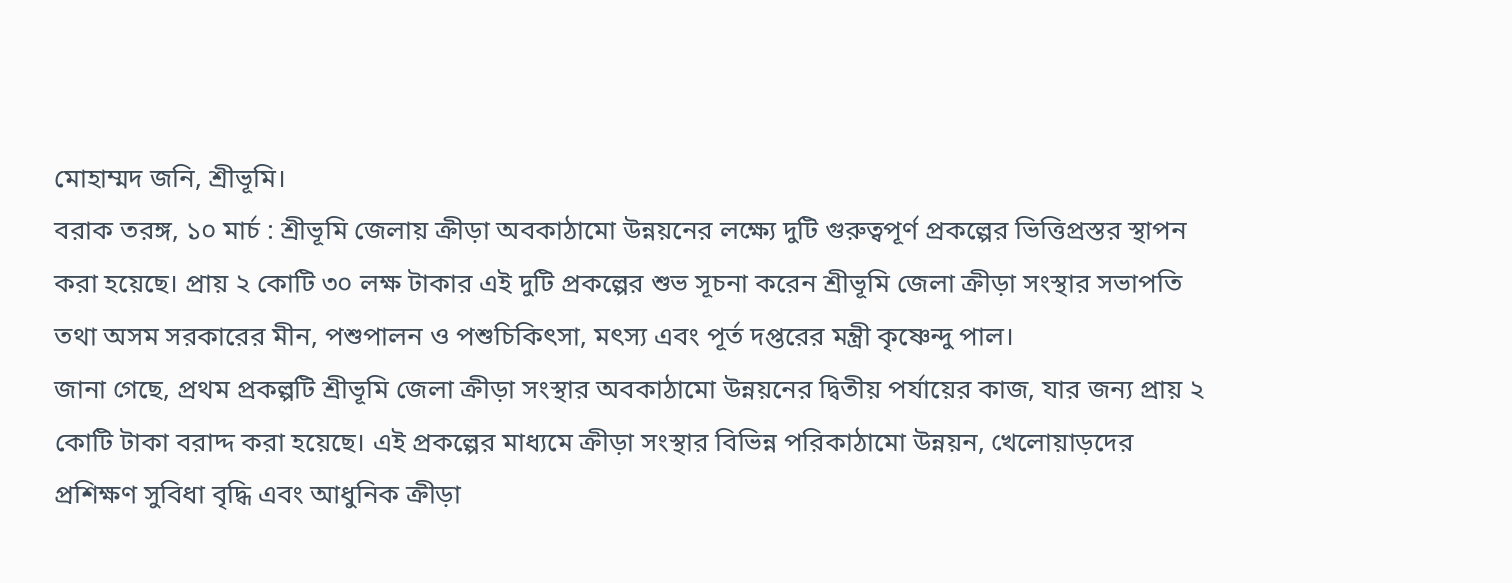মোহাম্মদ জনি, শ্রীভূমি।
বরাক তরঙ্গ, ১০ মার্চ : শ্রীভূমি জেলায় ক্রীড়া অবকাঠামো উন্নয়নের লক্ষ্যে দুটি গুরুত্বপূর্ণ প্রকল্পের ভিত্তিপ্রস্তর স্থাপন করা হয়েছে। প্রায় ২ কোটি ৩০ লক্ষ টাকার এই দুটি প্রকল্পের শুভ সূচনা করেন শ্রীভূমি জেলা ক্রীড়া সংস্থার সভাপতি তথা অসম সরকারের মীন, পশুপালন ও পশুচিকিৎসা, মৎস্য এবং পূর্ত দপ্তরের মন্ত্রী কৃষ্ণেন্দু পাল।
জানা গেছে, প্রথম প্রকল্পটি শ্রীভূমি জেলা ক্রীড়া সংস্থার অবকাঠামো উন্নয়নের দ্বিতীয় পর্যায়ের কাজ, যার জন্য প্রায় ২ কোটি টাকা বরাদ্দ করা হয়েছে। এই প্রকল্পের মাধ্যমে ক্রীড়া সংস্থার বিভিন্ন পরিকাঠামো উন্নয়ন, খেলোয়াড়দের প্রশিক্ষণ সুবিধা বৃদ্ধি এবং আধুনিক ক্রীড়া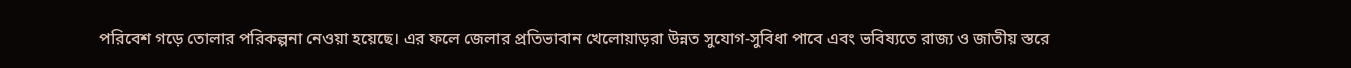পরিবেশ গড়ে তোলার পরিকল্পনা নেওয়া হয়েছে। এর ফলে জেলার প্রতিভাবান খেলোয়াড়রা উন্নত সুযোগ-সুবিধা পাবে এবং ভবিষ্যতে রাজ্য ও জাতীয় স্তরে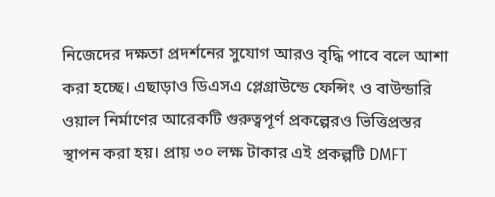নিজেদের দক্ষতা প্রদর্শনের সুযোগ আরও বৃদ্ধি পাবে বলে আশা করা হচ্ছে। এছাড়াও ডিএসএ প্লেগ্রাউন্ডে ফেন্সিং ও বাউন্ডারি ওয়াল নির্মাণের আরেকটি গুরুত্বপূর্ণ প্রকল্পেরও ভিত্তিপ্রস্তর স্থাপন করা হয়। প্রায় ৩০ লক্ষ টাকার এই প্রকল্পটি DMFT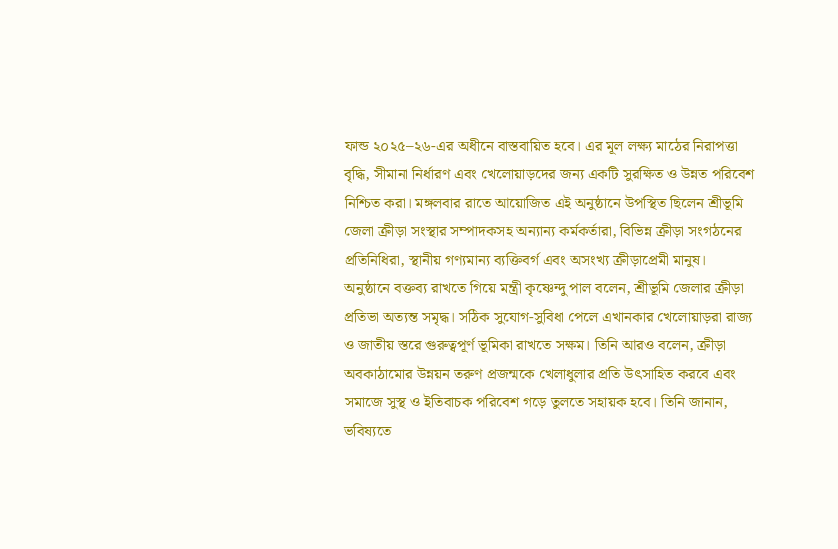ফান্ড ২০২৫–২৬-এর অধীনে বাস্তবায়িত হবে। এর মূল লক্ষ্য মাঠের নিরাপত্তা বৃদ্ধি, সীমানা নির্ধারণ এবং খেলোয়াড়দের জন্য একটি সুরক্ষিত ও উন্নত পরিবেশ নিশ্চিত করা। মঙ্গলবার রাতে আয়োজিত এই অনুষ্ঠানে উপস্থিত ছিলেন শ্রীভূমি জেলা ক্রীড়া সংস্থার সম্পাদকসহ অন্যান্য কর্মকর্তারা, বিভিন্ন ক্রীড়া সংগঠনের প্রতিনিধিরা, স্থানীয় গণ্যমান্য ব্যক্তিবর্গ এবং অসংখ্য ক্রীড়াপ্রেমী মানুষ।
অনুষ্ঠানে বক্তব্য রাখতে গিয়ে মন্ত্রী কৃষ্ণেন্দু পাল বলেন, শ্রীভূমি জেলার ক্রীড়া প্রতিভা অত্যন্ত সমৃদ্ধ। সঠিক সুযোগ-সুবিধা পেলে এখানকার খেলোয়াড়রা রাজ্য ও জাতীয় স্তরে গুরুত্বপূর্ণ ভূমিকা রাখতে সক্ষম। তিনি আরও বলেন, ক্রীড়া অবকাঠামোর উন্নয়ন তরুণ প্রজন্মকে খেলাধুলার প্রতি উৎসাহিত করবে এবং সমাজে সুস্থ ও ইতিবাচক পরিবেশ গড়ে তুলতে সহায়ক হবে। তিনি জানান, ভবিষ্যতে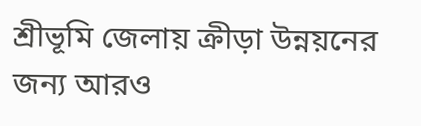শ্রীভূমি জেলায় ক্রীড়া উন্নয়নের জন্য আরও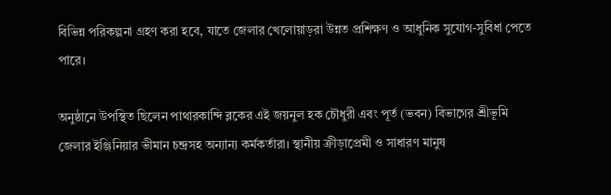বিভিন্ন পরিকল্পনা গ্রহণ করা হবে, যাতে জেলার খেলোয়াড়রা উন্নত প্রশিক্ষণ ও আধুনিক সুযোগ-সুবিধা পেতে পারে।

অনুষ্ঠানে উপস্থিত ছিলেন পাথারকান্দি ব্লকের এই জয়নুল হক চৌধুরী এবং পূর্ত (ভবন) বিভাগের শ্রীভূমি জেলার ইঞ্জিনিয়ার ভীমান চন্দ্রসহ অন্যান্য কর্মকর্তারা। স্থানীয় ক্রীড়াপ্রেমী ও সাধারণ মানুষ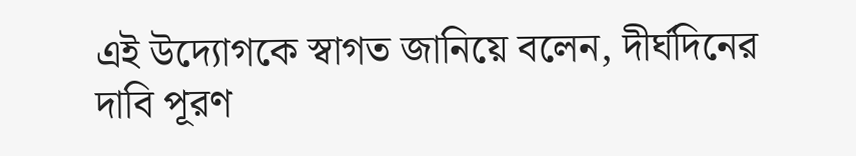এই উদ্যোগকে স্বাগত জানিয়ে বলেন, দীর্ঘদিনের দাবি পূরণ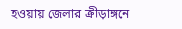হওয়ায় জেলার ক্রীড়াঙ্গনে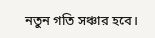নতুন গতি সঞ্চার হবে।